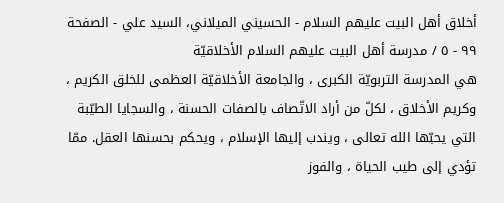أخلاق أهل البيت عليهم السلام - الحسيني الميلاني، السيد علي - الصفحة ٩٩ - ٥ / مدرسة أهل البيت عليهم السلام الأخلاقيّة
هي المدرسة التربويّة الكبرى ، والجامعة الأخلاقيّة العظمى للخلق الكريم ، وكريم الأخلاق ، لكلّ من أراد الاتّصاف بالصفات الحسنة ، والسجايا الطيّبة التي يحبّها الله تعالى ، ويندب إليها الإسلام ، ويحكم بحسنها العقل. ممّا تؤدي إلى طيب الحياة ، والفوز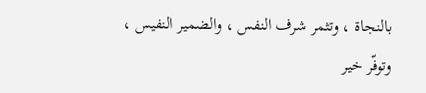بالنجاة ، وتثمر شرف النفس ، والضمير النفيس ، وتوفّر خير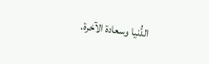الدُّنيا وسعادة الآخرة.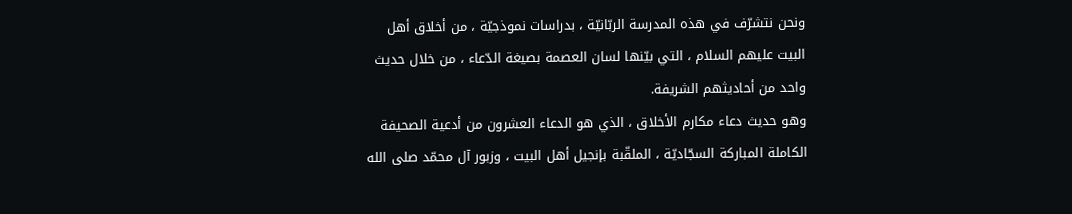ونحن نتشرّف في هذه المدرسة الربّانيّة ، بدراسات نموذجيّة ، من أخلاق أهل البيت عليهم السلام ، التي بيّنها لسان العصمة بصيغة الدّعاء ، من خلال حديث واحد من أحاديثهم الشريفة.
وهو حديث دعاء مكارم الأخلاق ، الذي هو الدعاء العشرون من أدعية الصحيفة الكاملة المباركة السجّاديّة ، الملقّبة بإنجيل أهل البيت ، وزبور آل محمّد صلى الله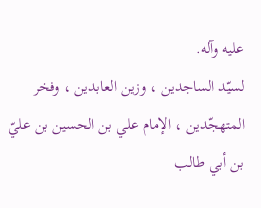عليه وآله.
لسيّد الساجدين ، وزين العابدين ، وفخر المتهجّدين ، الإمام علي بن الحسين بن عليّ بن أبي طالب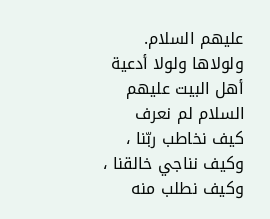عليهم السلام.
ولولاها ولولا أدعية أهل البيت عليهم السلام لم نعرف كيف نخاطب ربّنا ، وكيف نناجي خالقنا ، وكيف نطلب منه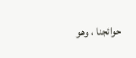حوائجنا ، وهو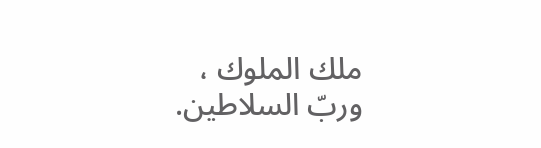ملك الملوك ، وربّ السلاطين.